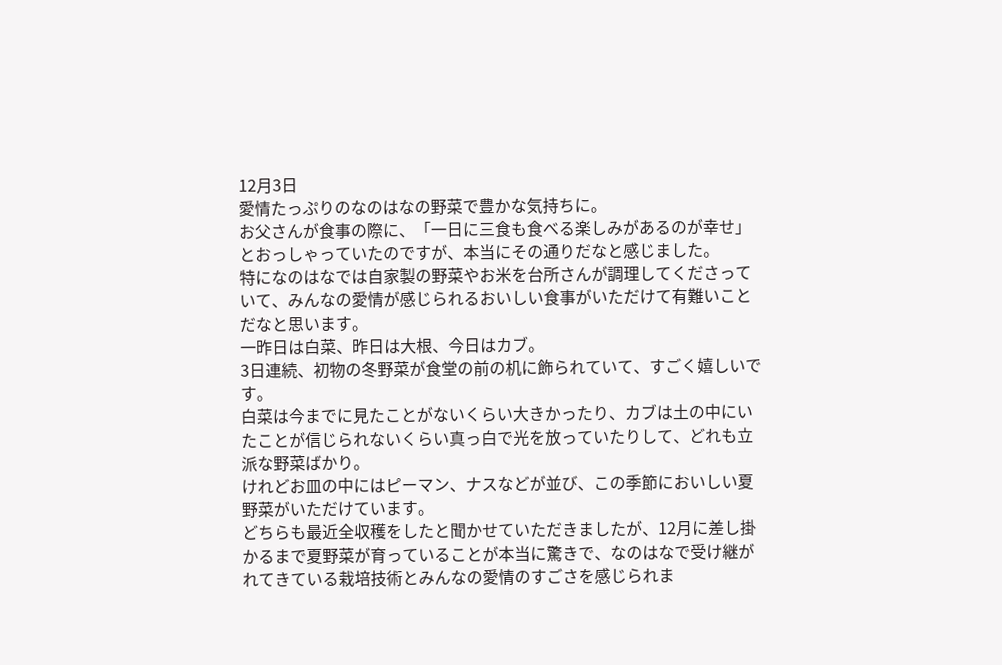12月3日
愛情たっぷりのなのはなの野菜で豊かな気持ちに。
お父さんが食事の際に、「一日に三食も食べる楽しみがあるのが幸せ」とおっしゃっていたのですが、本当にその通りだなと感じました。
特になのはなでは自家製の野菜やお米を台所さんが調理してくださっていて、みんなの愛情が感じられるおいしい食事がいただけて有難いことだなと思います。
一昨日は白菜、昨日は大根、今日はカブ。
3日連続、初物の冬野菜が食堂の前の机に飾られていて、すごく嬉しいです。
白菜は今までに見たことがないくらい大きかったり、カブは土の中にいたことが信じられないくらい真っ白で光を放っていたりして、どれも立派な野菜ばかり。
けれどお皿の中にはピーマン、ナスなどが並び、この季節においしい夏野菜がいただけています。
どちらも最近全収穫をしたと聞かせていただきましたが、12月に差し掛かるまで夏野菜が育っていることが本当に驚きで、なのはなで受け継がれてきている栽培技術とみんなの愛情のすごさを感じられま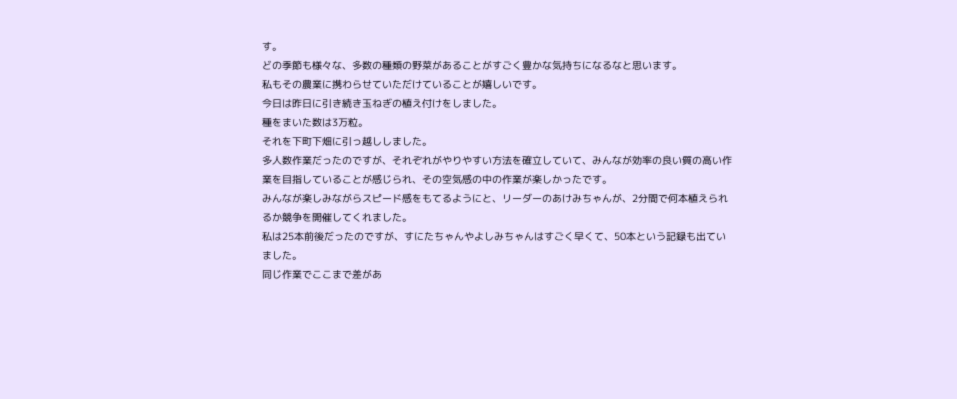す。
どの季節も様々な、多数の種類の野菜があることがすごく豊かな気持ちになるなと思います。
私もその農業に携わらせていただけていることが嬉しいです。
今日は昨日に引き続き玉ねぎの植え付けをしました。
種をまいた数は3万粒。
それを下町下畑に引っ越ししました。
多人数作業だったのですが、それぞれがやりやすい方法を確立していて、みんなが効率の良い質の高い作業を目指していることが感じられ、その空気感の中の作業が楽しかったです。
みんなが楽しみながらスピード感をもてるようにと、リーダーのあけみちゃんが、2分間で何本植えられるか競争を開催してくれました。
私は25本前後だったのですが、すにたちゃんやよしみちゃんはすごく早くて、50本という記録も出ていました。
同じ作業でここまで差があ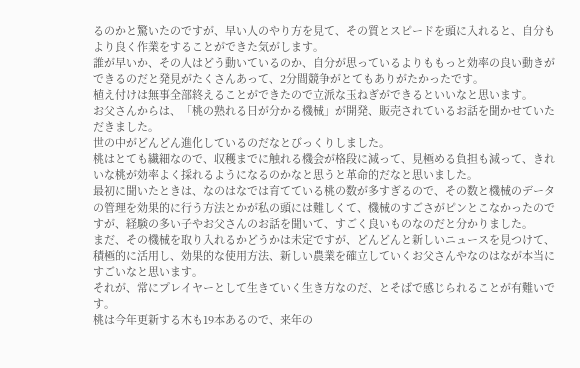るのかと驚いたのですが、早い人のやり方を見て、その質とスピードを頭に入れると、自分もより良く作業をすることができた気がします。
誰が早いか、その人はどう動いているのか、自分が思っているよりももっと効率の良い動きができるのだと発見がたくさんあって、2分間競争がとてもありがたかったです。
植え付けは無事全部終えることができたので立派な玉ねぎができるといいなと思います。
お父さんからは、「桃の熟れる日が分かる機械」が開発、販売されているお話を聞かせていただきました。
世の中がどんどん進化しているのだなとびっくりしました。
桃はとても繊細なので、収穫までに触れる機会が格段に減って、見極める負担も減って、きれいな桃が効率よく採れるようになるのかなと思うと革命的だなと思いました。
最初に聞いたときは、なのはなでは育てている桃の数が多すぎるので、その数と機械のデータの管理を効果的に行う方法とかが私の頭には難しくて、機械のすごさがピンとこなかったのですが、経験の多い子やお父さんのお話を聞いて、すごく良いものなのだと分かりました。
まだ、その機械を取り入れるかどうかは未定ですが、どんどんと新しいニュースを見つけて、積極的に活用し、効果的な使用方法、新しい農業を確立していくお父さんやなのはなが本当にすごいなと思います。
それが、常にプレイヤーとして生きていく生き方なのだ、とそばで感じられることが有難いです。
桃は今年更新する木も19本あるので、来年の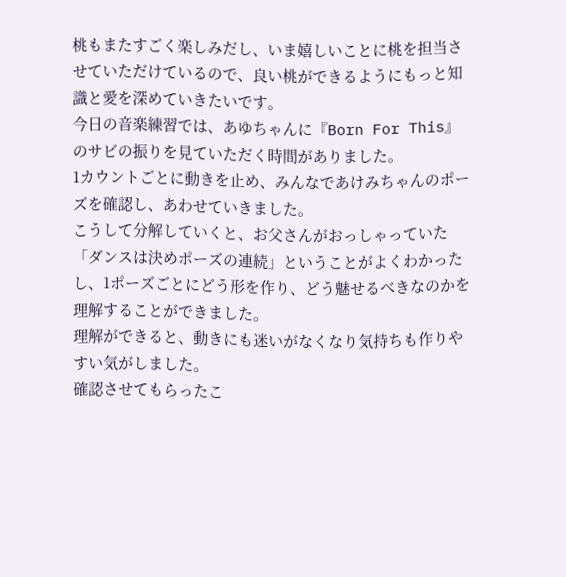桃もまたすごく楽しみだし、いま嬉しいことに桃を担当させていただけているので、良い桃ができるようにもっと知識と愛を深めていきたいです。
今日の音楽練習では、あゆちゃんに『Born For This』のサビの振りを見ていただく時間がありました。
1カウントごとに動きを止め、みんなであけみちゃんのポーズを確認し、あわせていきました。
こうして分解していくと、お父さんがおっしゃっていた「ダンスは決めポーズの連続」ということがよくわかったし、1ポーズごとにどう形を作り、どう魅せるべきなのかを理解することができました。
理解ができると、動きにも迷いがなくなり気持ちも作りやすい気がしました。
確認させてもらったこ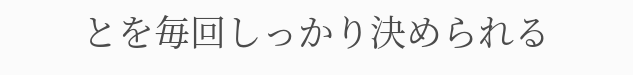とを毎回しっかり決められる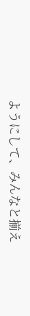ようにして、みんなと揃え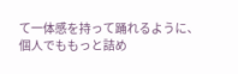て一体感を持って踊れるように、個人でももっと詰め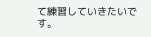て練習していきたいです。